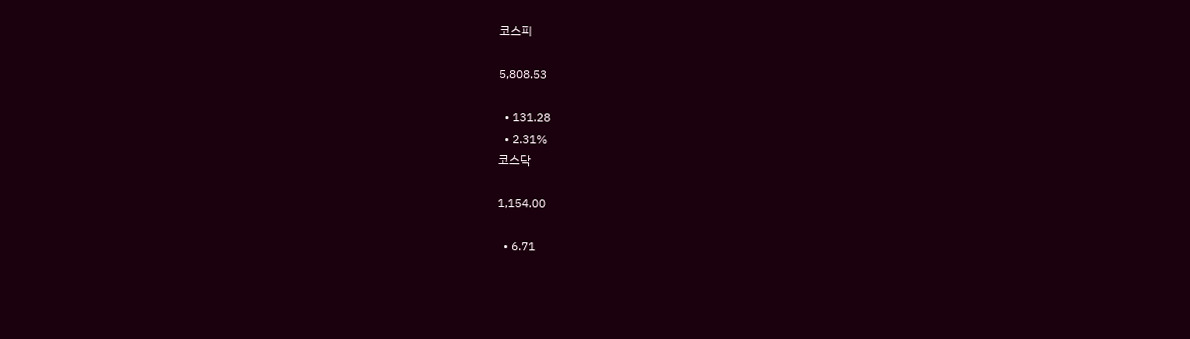코스피

5,808.53

  • 131.28
  • 2.31%
코스닥

1,154.00

  • 6.71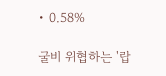• 0.58%

굴비 위협하는 '랍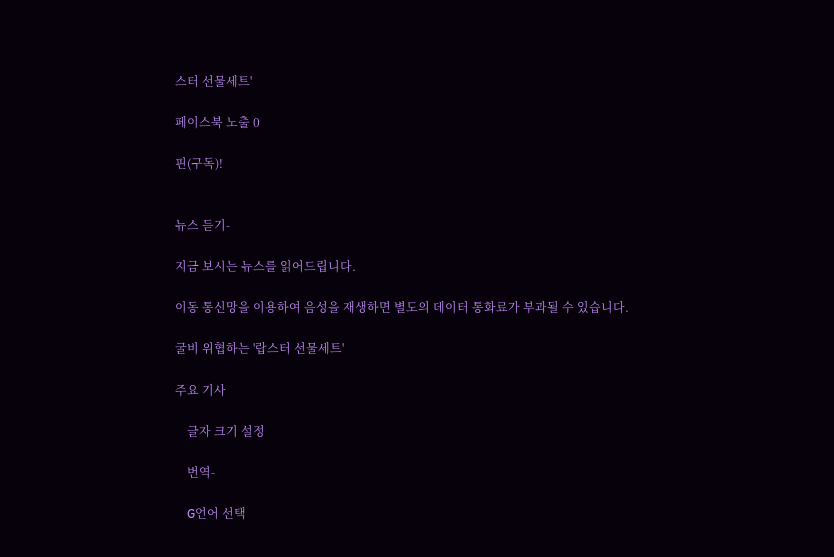스터 선물세트'

페이스북 노출 0

핀(구독)!


뉴스 듣기-

지금 보시는 뉴스를 읽어드립니다.

이동 통신망을 이용하여 음성을 재생하면 별도의 데이터 통화료가 부과될 수 있습니다.

굴비 위협하는 '랍스터 선물세트'

주요 기사

    글자 크기 설정

    번역-

    G언어 선택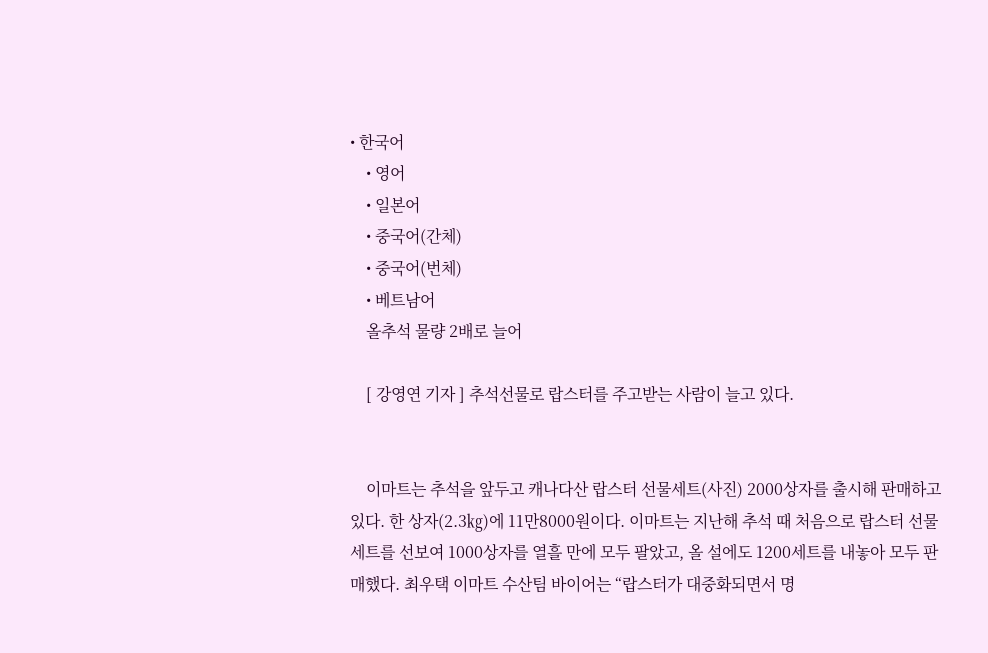• 한국어
    • 영어
    • 일본어
    • 중국어(간체)
    • 중국어(번체)
    • 베트남어
    올추석 물량 2배로 늘어

    [ 강영연 기자 ] 추석선물로 랍스터를 주고받는 사람이 늘고 있다.


    이마트는 추석을 앞두고 캐나다산 랍스터 선물세트(사진) 2000상자를 출시해 판매하고 있다. 한 상자(2.3㎏)에 11만8000원이다. 이마트는 지난해 추석 때 처음으로 랍스터 선물세트를 선보여 1000상자를 열흘 만에 모두 팔았고, 올 설에도 1200세트를 내놓아 모두 판매했다. 최우택 이마트 수산팀 바이어는 “랍스터가 대중화되면서 명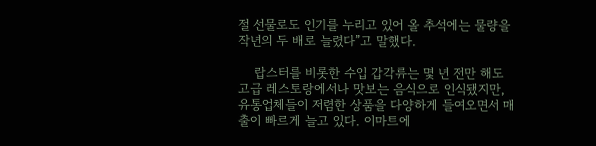절 선물로도 인기를 누리고 있어 올 추석에는 물량을 작년의 두 배로 늘렸다”고 말했다.

    랍스터를 비롯한 수입 갑각류는 몇 년 전만 해도 고급 레스토랑에서나 맛보는 음식으로 인식됐지만, 유통업체들이 저렴한 상품을 다양하게 들여오면서 매출이 빠르게 늘고 있다. 이마트에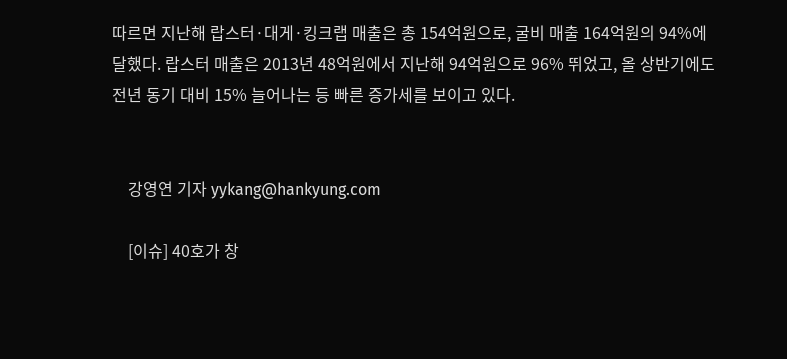따르면 지난해 랍스터·대게·킹크랩 매출은 총 154억원으로, 굴비 매출 164억원의 94%에 달했다. 랍스터 매출은 2013년 48억원에서 지난해 94억원으로 96% 뛰었고, 올 상반기에도 전년 동기 대비 15% 늘어나는 등 빠른 증가세를 보이고 있다.


    강영연 기자 yykang@hankyung.com

    [이슈] 40호가 창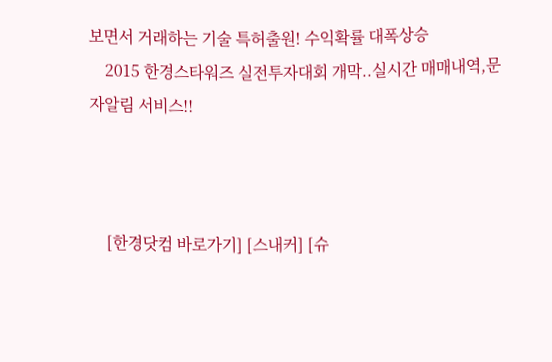보면서 거래하는 기술 특허출원! 수익확률 대폭상승
    2015 한경스타워즈 실전투자대회 개막..실시간 매매내역,문자알림 서비스!!



    [한경닷컴 바로가기] [스내커] [슈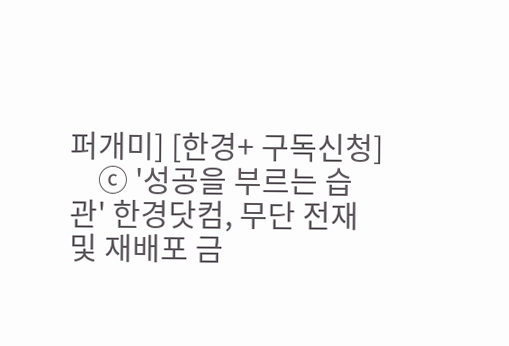퍼개미] [한경+ 구독신청]
    ⓒ '성공을 부르는 습관' 한경닷컴, 무단 전재 및 재배포 금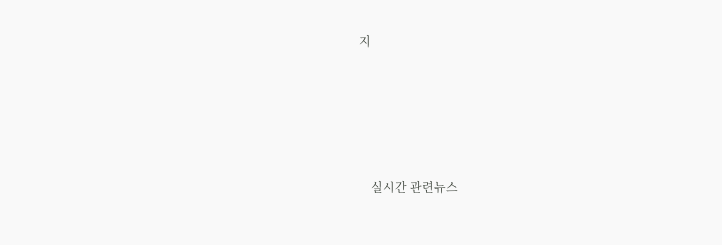지





    실시간 관련뉴스